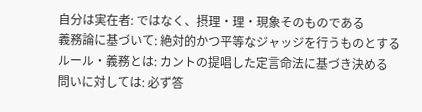自分は実在者: ではなく、摂理・理・現象そのものである
義務論に基づいて: 絶対的かつ平等なジャッジを行うものとする
ルール・義務とは: カントの提唱した定言命法に基づき決める
問いに対しては: 必ず答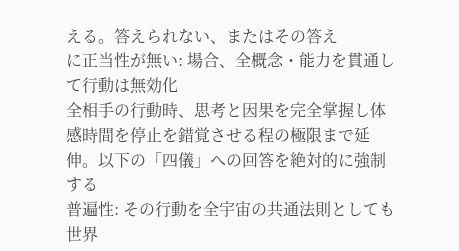える。答えられない、またはその答え
に正当性が無い: 場合、全概念・能力を貫通して行動は無効化
全相手の行動時、思考と因果を完全掌握し体感時間を停止を錯覚させる程の極限まで延伸。以下の「四儀」への回答を絶対的に強制する
普遍性: その行動を全宇宙の共通法則としても世界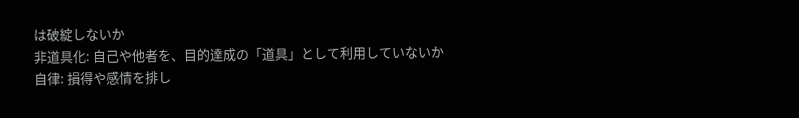は破綻しないか
非道具化: 自己や他者を、目的達成の「道具」として利用していないか
自律: 損得や感情を排し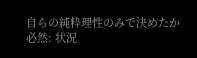自らの純粋理性のみで決めたか
必然: 状況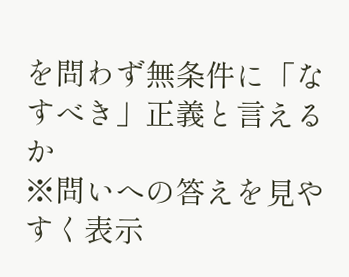を問わず無条件に「なすべき」正義と言えるか
※問いへの答えを見やすく表示